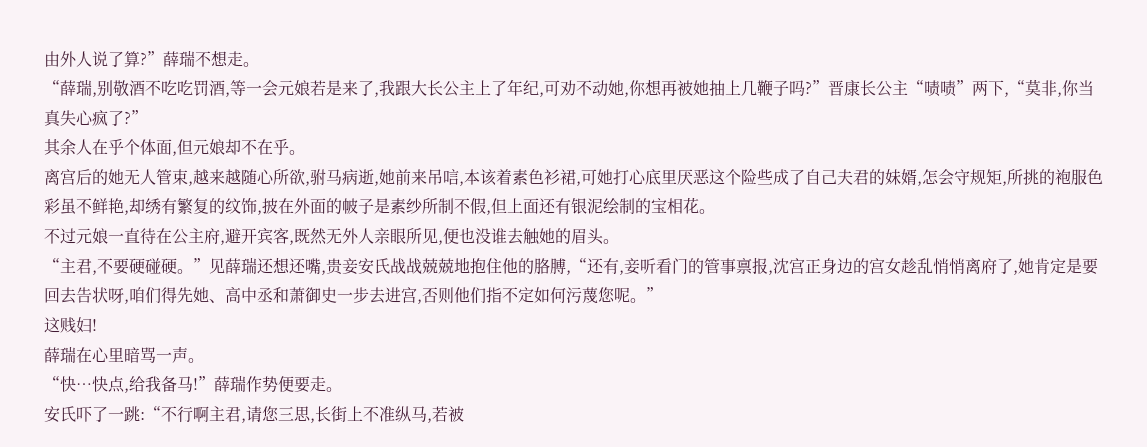由外人说了算?”薛瑞不想走。
“薛瑞,别敬酒不吃吃罚酒,等一会元娘若是来了,我跟大长公主上了年纪,可劝不动她,你想再被她抽上几鞭子吗?”晋康长公主“啧啧”两下,“莫非,你当真失心疯了?”
其余人在乎个体面,但元娘却不在乎。
离宫后的她无人管束,越来越随心所欲,驸马病逝,她前来吊唁,本该着素色衫裙,可她打心底里厌恶这个险些成了自己夫君的妹婿,怎会守规矩,所挑的袍服色彩虽不鲜艳,却绣有繁复的纹饰,披在外面的帔子是素纱所制不假,但上面还有银泥绘制的宝相花。
不过元娘一直待在公主府,避开宾客,既然无外人亲眼所见,便也没谁去触她的眉头。
“主君,不要硬碰硬。”见薛瑞还想还嘴,贵妾安氏战战兢兢地抱住他的胳膊,“还有,妾听看门的管事禀报,沈宫正身边的宫女趁乱悄悄离府了,她肯定是要回去告状呀,咱们得先她、高中丞和萧御史一步去进宫,否则他们指不定如何污蔑您呢。”
这贱妇!
薛瑞在心里暗骂一声。
“快…快点,给我备马!”薛瑞作势便要走。
安氏吓了一跳:“不行啊主君,请您三思,长街上不准纵马,若被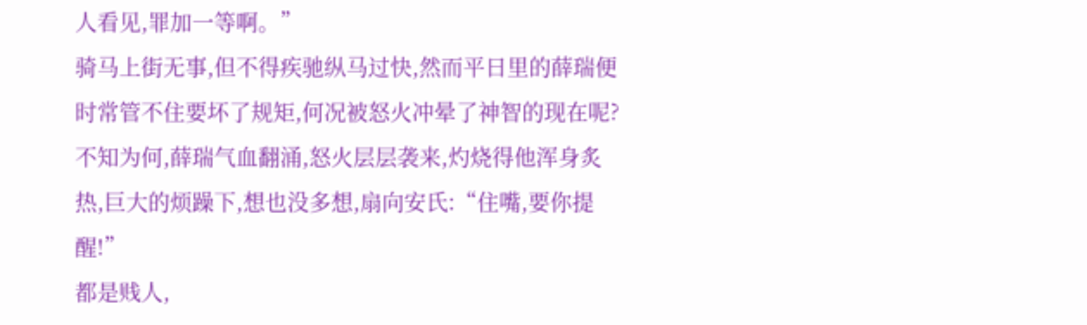人看见,罪加一等啊。”
骑马上街无事,但不得疾驰纵马过快,然而平日里的薛瑞便时常管不住要坏了规矩,何况被怒火冲晕了神智的现在呢?
不知为何,薛瑞气血翻涌,怒火层层袭来,灼烧得他浑身炙热,巨大的烦躁下,想也没多想,扇向安氏:“住嘴,要你提醒!”
都是贱人,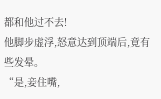都和他过不去!
他脚步虚浮,怒意达到顶端后,竟有些发晕。
“是,妾住嘴,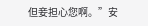但妾担心您啊。”安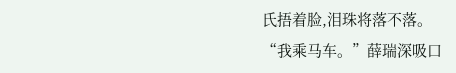氏捂着脸,泪珠将落不落。
“我乘马车。”薛瑞深吸口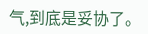气,到底是妥协了。